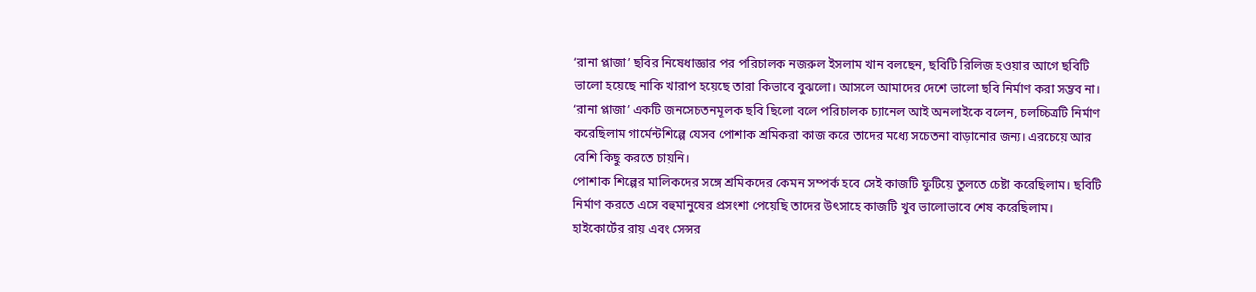‘রানা প্লাজা’ ছবির নিষেধাজ্ঞার পর পরিচালক নজরুল ইসলাম খান বলছেন, ছবিটি রিলিজ হওয়ার আগে ছবিটি ভালো হয়েছে নাকি খারাপ হয়েছে তারা কিভাবে বুঝলো। আসলে আমাদের দেশে ভালো ছবি নির্মাণ করা সম্ভব না।
‘রানা প্লাজা’ একটি জনসেচতনমূলক ছবি ছিলো বলে পরিচালক চ্যানেল আই অনলাইকে বলেন, চলচ্চিত্রটি নির্মাণ করেছিলাম গার্মেন্টশিল্পে যেসব পোশাক শ্রমিকরা কাজ করে তাদের মধ্যে সচেতনা বাড়ানোর জন্য। এরচেয়ে আর বেশি কিছু করতে চায়নি।
পোশাক শিল্পের মালিকদের সঙ্গে শ্রমিকদের কেমন সম্পর্ক হবে সেই কাজটি ফুটিয়ে তুলতে চেষ্টা করেছিলাম। ছবিটি নির্মাণ করতে এসে বহুমানুষের প্রসংশা পেয়েছি তাদের উৎসাহে কাজটি খুব ভালোভাবে শেষ করেছিলাম। হাইকোর্টের রায় এবং সেন্সর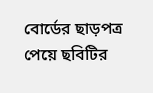বোর্ডের ছাড়পত্র পেয়ে ছবিটির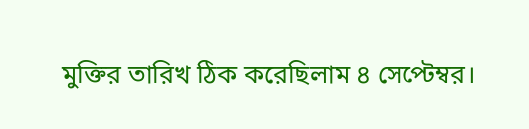মুক্তির তারিখ ঠিক করেছিলাম ৪ সেপ্টেম্বর।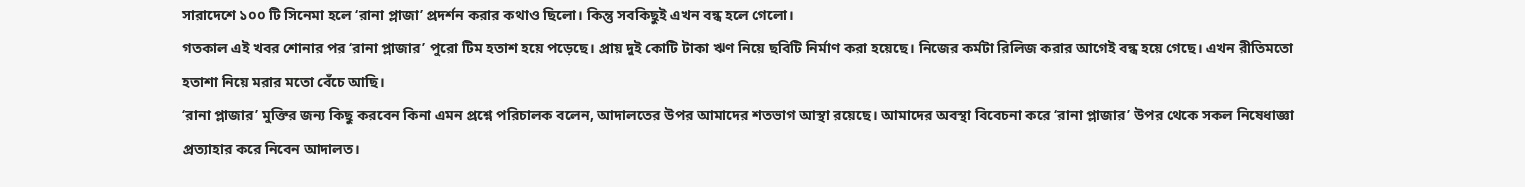সারাদেশে ১০০ টি সিনেমা হলে ‘রানা প্লাজা’ প্রদর্শন করার কথাও ছিলো। কিন্তু সবকিছুই এখন বন্ধ হলে গেলো।
গতকাল এই খবর শোনার পর ‘রানা প্লাজার’ পুরো টিম হতাশ হয়ে পড়েছে। প্রায় দুই কোটি টাকা ঋণ নিয়ে ছবিটি নির্মাণ করা হয়েছে। নিজের কর্মটা রিলিজ করার আগেই বন্ধ হয়ে গেছে। এখন রীতিমতো হতাশা নিয়ে মরার মতো বেঁচে আছি।
‘রানা প্লাজার’ মুক্তির জন্য কিছু করবেন কিনা এমন প্রশ্নে পরিচালক বলেন, আদালতের উপর আমাদের শতভাগ আস্থা রয়েছে। আমাদের অবস্থা বিবেচনা করে ‘রানা প্লাজার’ উপর থেকে সকল নিষেধাজ্ঞা প্রত্যাহার করে নিবেন আদালত।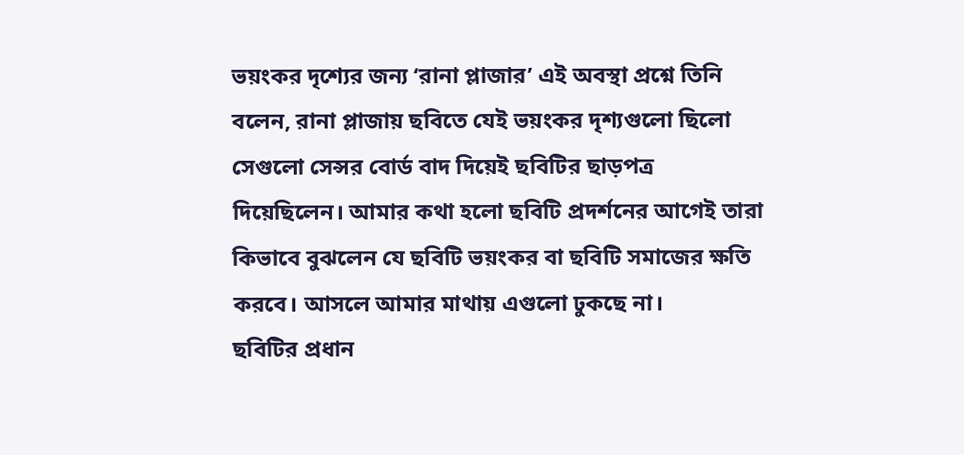ভয়ংকর দৃশ্যের জন্য ‘রানা প্লাজার’ এই অবস্থা প্রশ্নে তিনি বলেন, রানা প্লাজায় ছবিতে যেই ভয়ংকর দৃশ্যগুলো ছিলো সেগুলো সেন্সর বোর্ড বাদ দিয়েই ছবিটির ছাড়পত্র দিয়েছিলেন। আমার কথা হলো ছবিটি প্রদর্শনের আগেই তারা কিভাবে বুঝলেন যে ছবিটি ভয়ংকর বা ছবিটি সমাজের ক্ষতি করবে। আসলে আমার মাথায় এগুলো ঢুকছে না।
ছবিটির প্রধান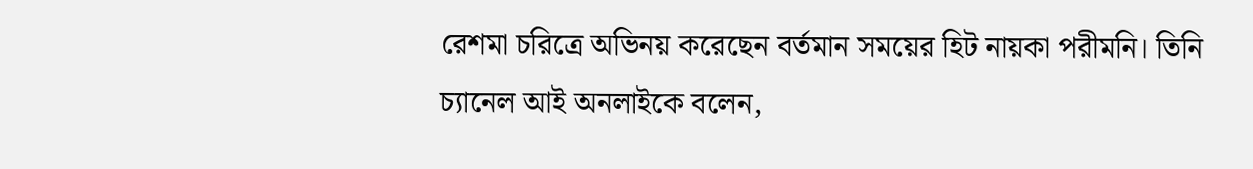রেশমা চরিত্রে অভিনয় করেছেন বর্তমান সময়ের হিট নায়কা পরীমনি। তিনি চ্যানেল আই অনলাইকে বলেন,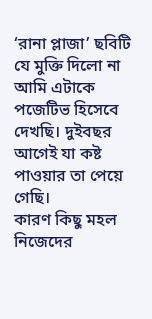‘রানা প্লাজা’ ছবিটি যে মুক্তি দিলো না আমি এটাকে পজেটিভ হিসেবে দেখছি। দুইবছর আগেই যা কষ্ট পাওয়ার তা পেয়ে গেছি।
কারণ কিছু মহল নিজেদের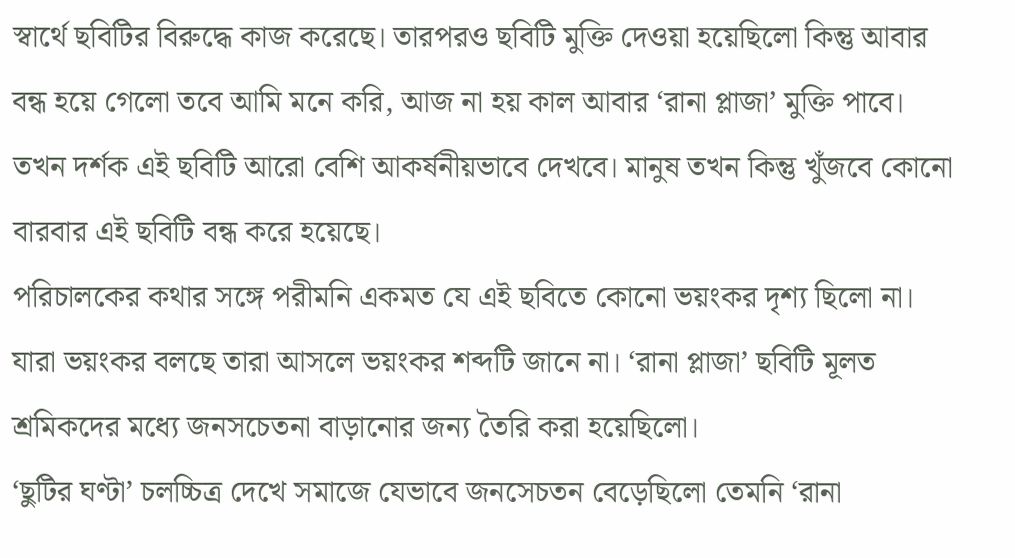স্বার্থে ছবিটির বিরুদ্ধে কাজ করেছে। তারপরও ছবিটি মুক্তি দেওয়া হয়েছিলো কিন্তু আবার বন্ধ হয়ে গেলো তবে আমি মনে করি, আজ না হয় কাল আবার ‘রানা প্লাজা’ মুক্তি পাবে। তখন দর্শক এই ছবিটি আরো বেশি আকর্ষনীয়ভাবে দেখবে। মানুষ তখন কিন্তু খুঁজবে কোনো বারবার এই ছবিটি বন্ধ করে হয়েছে।
পরিচালকের কথার সঙ্গে পরীমনি একমত যে এই ছবিতে কোনো ভয়ংকর দৃশ্য ছিলো না। যারা ভয়ংকর বলছে তারা আসলে ভয়ংকর শব্দটি জানে না। ‘রানা প্লাজা’ ছবিটি মূলত শ্রমিকদের মধ্যে জনসচেতনা বাড়ানোর জন্য তৈরি করা হয়েছিলো।
‘ছুটির ঘণ্টা’ চলচ্চিত্র দেখে সমাজে যেভাবে জনসেচতন বেড়েছিলো তেমনি ‘রানা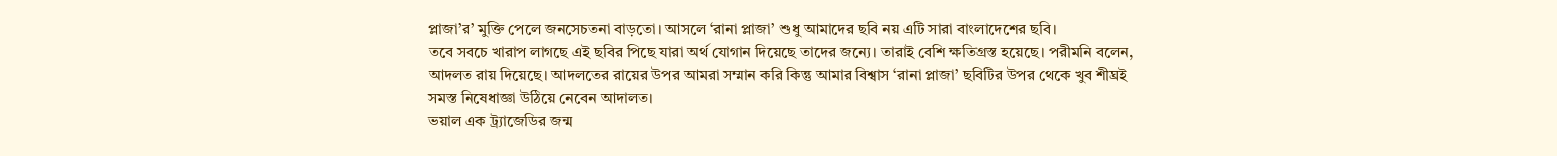প্লাজা’র’ মুক্তি পেলে জনসেচতনা বাড়তো। আসলে ‘রানা প্লাজা’ শুধু আমাদের ছবি নয় এটি সারা বাংলাদেশের ছবি।
তবে সবচে খারাপ লাগছে এই ছবির পিছে যারা অর্থ যোগান দিয়েছে তাদের জন্যে। তারাই বেশি ক্ষতিগ্রস্ত হয়েছে। পরীমনি বলেন, আদলত রায় দিয়েছে। আদলতের রায়ের উপর আমরা সম্মান করি কিন্তু আমার বিশ্বাস ‘রানা প্লাজা’ ছবিটির উপর থেকে খুব শীঘ্রই সমস্ত নিষেধাজ্ঞা উঠিয়ে নেবেন আদালত।
ভয়াল এক ট্র্যাজেডির জন্ম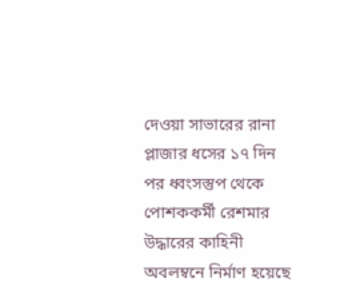দেওয়া সাভারের রানা প্লাজার ধসের ১৭ দিন পর ধ্বংসস্তুপ থেকে পোশককর্মী রেশমার উদ্ধারের কাহিনী অবলম্বনে নির্মাণ হয়েছে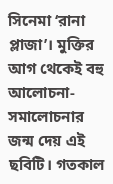সিনেমা ‘রানা প্লাজা’। মুক্তির আগ থেকেই বহু আলোচনা-সমালোচনার জন্ম দেয় এই ছবিটি। গতকাল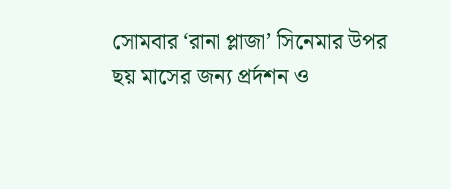সোমবার ‘রানা প্লাজা’ সিনেমার উপর ছয় মাসের জন্য প্রর্দশন ও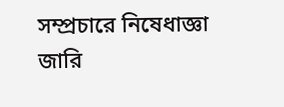সম্প্রচারে নিষেধাজ্ঞা জারি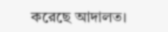করেছে আদালত।